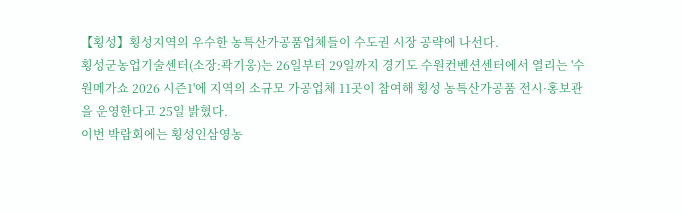【횡성】횡성지역의 우수한 농특산가공품업체들이 수도권 시장 공략에 나선다.
횡성군농업기술센터(소장:곽기웅)는 26일부터 29일까지 경기도 수원컨벤션센터에서 열리는 '수원메가쇼 2026 시즌1'에 지역의 소규모 가공업체 11곳이 참여해 횡성 농특산가공품 전시·홍보관을 운영한다고 25일 밝혔다.
이번 박람회에는 횡성인삼영농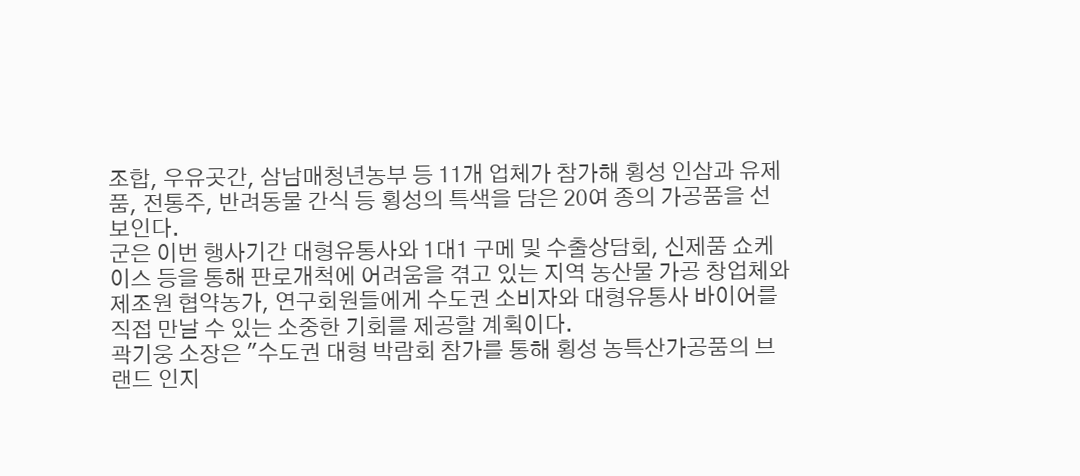조합, 우유곳간, 삼남매청년농부 등 11개 업체가 참가해 횡성 인삼과 유제품, 전통주, 반려동물 간식 등 횡성의 특색을 담은 20여 종의 가공품을 선보인다.
군은 이번 행사기간 대형유통사와 1대1 구메 및 수출상담회, 신제품 쇼케이스 등을 통해 판로개척에 어려움을 겪고 있는 지역 농산물 가공 창업체와 제조원 협약농가, 연구회원들에게 수도권 소비자와 대형유통사 바이어를 직접 만날 수 있는 소중한 기회를 제공할 계획이다.
곽기웅 소장은 "수도권 대형 박람회 참가를 통해 횡성 농특산가공품의 브랜드 인지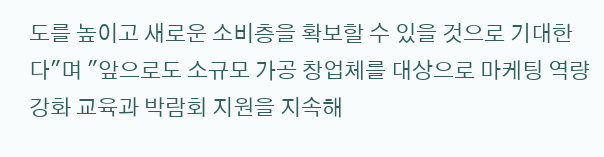도를 높이고 새로운 소비층을 확보할 수 있을 것으로 기대한다"며 "앞으로도 소규모 가공 창업체를 대상으로 마케팅 역량 강화 교육과 박람회 지원을 지속해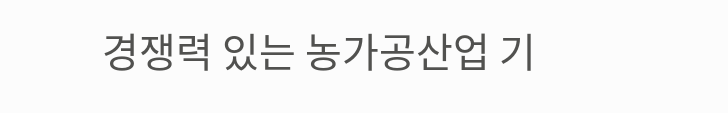경쟁력 있는 농가공산업 기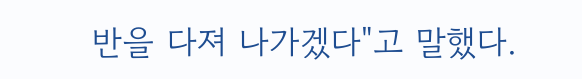반을 다져 나가겠다"고 말했다.